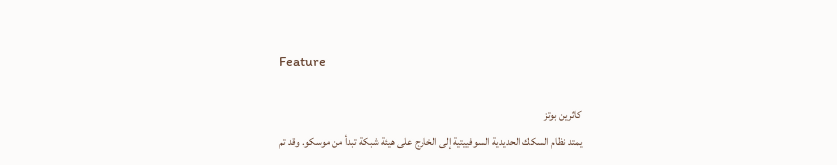Feature

كاثرين بوتز
يمتد نظام السكك الحديدية السوفييتية إلى الخارج على هيئة شبكة تبدأ من موسكو. وقد تم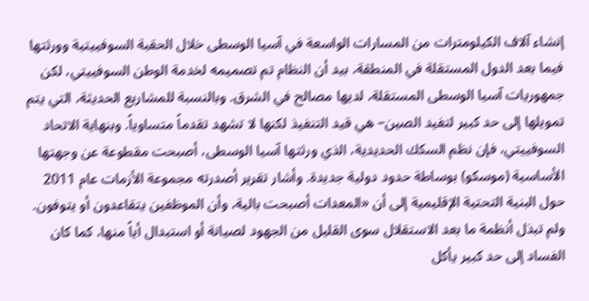إنشاء آلاف الكيلومترات من المسارات الواسعة في آسيا الوسطى خلال الحقبة السوفييتية وورثتها فيما بعد الدول المستقلة في المنطقة، بيد أن النظام تم تصميمه لخدمة الوطن السوفييتي، لكن جمهوريات آسيا الوسطى المستقلة، لديها مصالح في الشرق. وبالنسبة للمشاريع الحديثة، التي يتم تمويلها إلى حد كبير لتفيد الصين– هي قيد التنفيذ لكنها لا تشهد تقدماً متساوياً. وبنهاية الاتحاد السوفييتي، فإن نظم السكك الحديدية، الذي ورثتها آسيا الوسطى، أصبحت مقطوعة عن وجهتها الأساسية (موسكو) بوساطة حدود دولية جديدة. وأشار تقرير أصدرته مجموعة الأزمات عام 2011 حول البنية التحتية الإقليمية إلى أن «المعدات أصبحت بالية، وأن الموظفين يتقاعدون أو يتوفون. ولم تبذل أنظمة ما بعد الاستقلال سوى القليل من الجهود لصيانة أو استبدال أياً منها، كما كان الفساد إلى حد كبير يأكل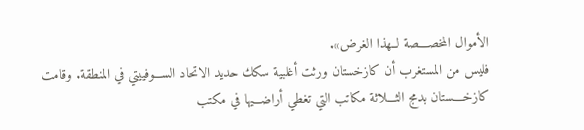الأموال المخصــــصة لــهذا الغرض».
فليس من المستغرب أن كازخستان ورثت أغلبية سكك حديد الاتحاد الســـوفييتي في المنطقة. وقامت كازخــــستان بدمج الثـــلاثة مكاتب التي تغطي أراضـــيها في مكتب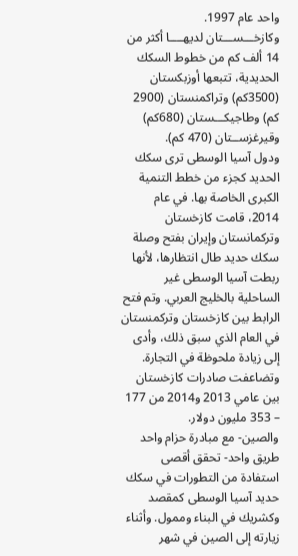واحد عام 1997.
وكازخـــســـتان لديهــــا أكثر من 14 ألف كم من خطوط السكك الحديدية، تتبعها أوزبكستان (3500كم) وتراكمنستان (2900 كم) وطاجيكـــستان (680كم) وقيرغزســتان (470 كم).
ودول آسيا الوسطى ترى سكك الحديد كجزء من خطط التنمية الكبرى الخاصة بها. في عام 2014، قامت كازخستان وتركمانستان وإيران بفتح وصلة سكك حديد طال انتظارها، لأنها ربطت آسيا الوسطى غير الساحلية بالخليج العربي. وتم فتح الرابط بين كازخستان وتركمنستان في العام الذي سبق ذلك، وأدى إلى زيادة ملحوظة في التجارة. وتضاعفت صادرات كازخستان بين عامي 2013 و2014 من 177 – 353 مليون دولار.
والصين- مع مبادرة حزام واحد طريق واحد- تحقق أقصى استفادة من التطورات في سكك حديد آسيا الوسطى كمقصد وكشريك في البناء وممول. وأثناء زيارته إلى الصين في شهر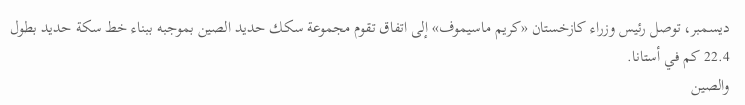ديسمبر، توصل رئيس وزراء كازخستان «كريم ماسيموف» إلى اتفاق تقوم مجموعة سكك حديد الصين بموجبه ببناء خط سكة حديد بطول 22.4 كم في أستانا.
والصين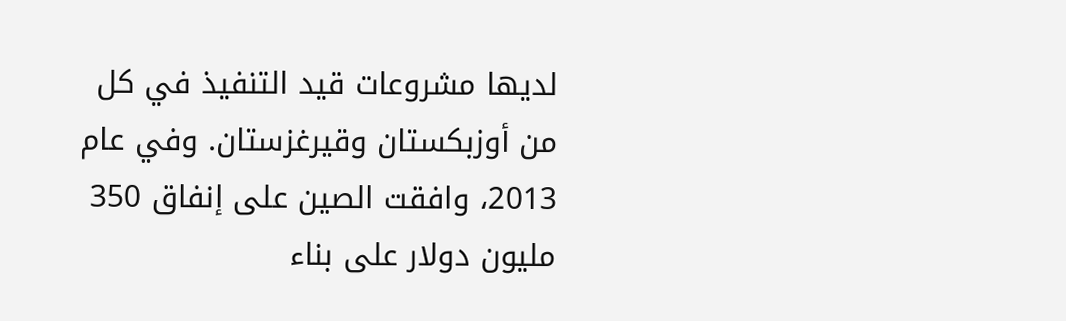لديها مشروعات قيد التنفيذ في كل من أوزبكستان وقيرغزستان. وفي عام 2013، وافقت الصين على إنفاق 350 مليون دولار على بناء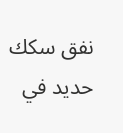نفق سكك حديد في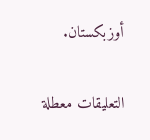أوزبكستان.

التعليقات معطلة